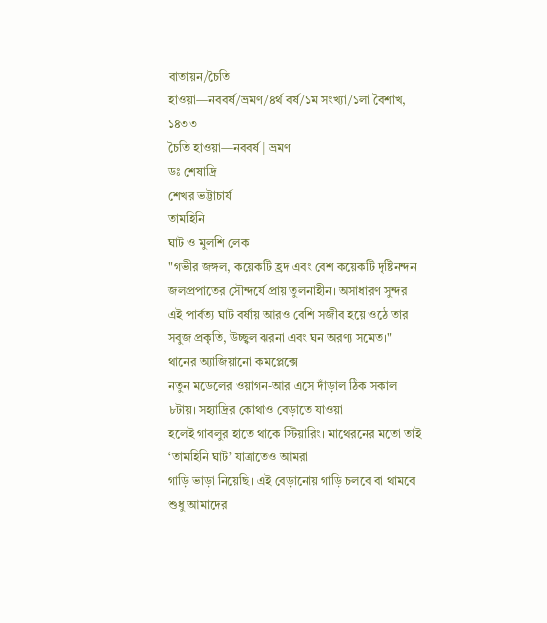বাতায়ন/চৈতি
হাওয়া—নববর্ষ/ভ্রমণ/৪র্থ বর্ষ/১ম সংখ্যা/১লা বৈশাখ,
১৪৩৩
চৈতি হাওয়া—নববর্ষ | ভ্রমণ
ডঃ শেষাদ্রি
শেখর ভট্টাচার্য
তামহিনি
ঘাট ও মুলশি লেক
"গভীর জঙ্গল, কয়েকটি হ্রদ এবং বেশ কয়েকটি দৃষ্টিনন্দন জলপ্রপাতের সৌন্দর্যে প্রায় তুলনাহীন। অসাধারণ সুন্দর এই পার্বত্য ঘাট বর্ষায় আরও বেশি সজীব হয়ে ওঠে তার সবুজ প্রকৃতি, উচ্ছ্বল ঝরনা এবং ঘন অরণ্য সমেত।"
থানের অ্যাজিয়ানো কমপ্লেক্সে
নতুন মডেলের ওয়াগন-আর এসে দাঁড়াল ঠিক সকাল ৮টায়। সহ্যাদ্রির কোথাও বেড়াতে যাওয়া
হলেই গাবলুর হাতে থাকে স্টিয়ারিং। মাথেরনের মতো তাই ‘তামহিনি ঘাট’ যাত্রাতেও আমরা
গাড়ি ভাড়া নিয়েছি। এই বেড়ানোয় গাড়ি চলবে বা থামবে শুধু আমাদের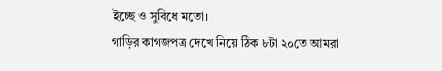ইচ্ছে ও সুবিধে মতো।
গাড়ির কাগজপত্র দেখে নিয়ে ঠিক ৮টা ২০তে আমরা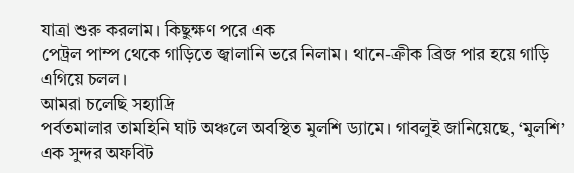যাত্রা শুরু করলাম। কিছুক্ষণ পরে এক
পেট্রল পাম্প থেকে গাড়িতে জ্বালানি ভরে নিলাম। থানে-ক্রীক ব্রিজ পার হয়ে গাড়ি
এগিয়ে চলল।
আমরা চলেছি সহ্যাদ্রি
পর্বতমালার তামহিনি ঘাট অঞ্চলে অবস্থিত মুলশি ড্যামে। গাবলুই জানিয়েছে, ‘মুলশি’ এক সুন্দর অফবিট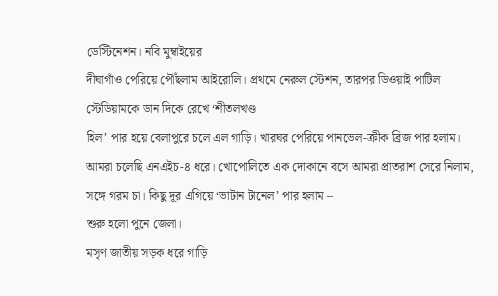ডেস্টিনেশন। নবি মুম্বাইয়ের
দীঘাগাঁও পেরিয়ে পৌঁছলাম আইরোলি। প্রথমে নেরুল স্টেশন, তারপর ডিওয়াই পাটিল স্টেডিয়ামকে ডান দিকে রেখে ‘শীতলখণ্ড
হিল’ পার হয়ে বেলাপুরে চলে এল গাড়ি। খারঘর পেরিয়ে পানভেল-ক্রীক ব্রিজ পার হলাম।
আমরা চলেছি এনএইচ-৪ ধরে। খোপোলিতে এক দোকানে বসে আমরা প্রাতরাশ সেরে নিলাম, সঙ্গে গরম চা। কিছু দূর এগিয়ে ‘ভাটান টানেল’ পার হলাম –
শুরু হলো পুনে জেলা।
মসৃণ জাতীয় সড়ক ধরে গাড়ি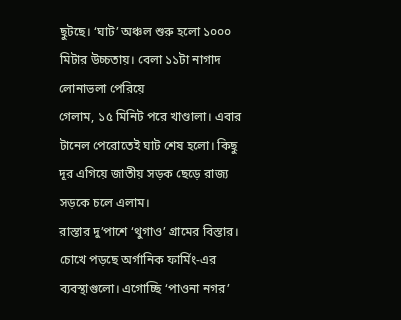ছুটছে। ‘ঘাট’ অঞ্চল শুরু হলো ১০০০ মিটার উচ্চতায়। বেলা ১১টা নাগাদ লোনাভলা পেরিয়ে
গেলাম, ১৫ মিনিট পরে খাণ্ডালা। এবার
টানেল পেরোতেই ঘাট শেষ হলো। কিছু দূর এগিয়ে জাতীয় সড়ক ছেড়ে রাজ্য সড়কে চলে এলাম।
রাস্তার দু’পাশে ‘থুগাও’ গ্রামের বিস্তার। চোখে পড়ছে অর্গানিক ফার্মিং-এর
ব্যবস্থাগুলো। এগোচ্ছি ‘পাওনা নগর’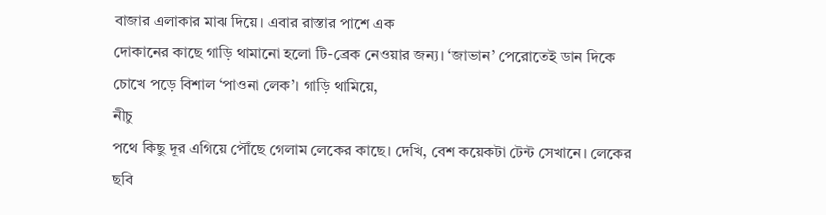বাজার এলাকার মাঝ দিয়ে। এবার রাস্তার পাশে এক
দোকানের কাছে গাড়ি থামানো হলো টি-ব্রেক নেওয়ার জন্য। ‘জাভান’ পেরোতেই ডান দিকে
চোখে পড়ে বিশাল ‘পাওনা লেক’। গাড়ি থামিয়ে,
নীচু
পথে কিছু দূর এগিয়ে পৌঁছে গেলাম লেকের কাছে। দেখি, বেশ কয়েকটা টেন্ট সেখানে। লেকের ছবি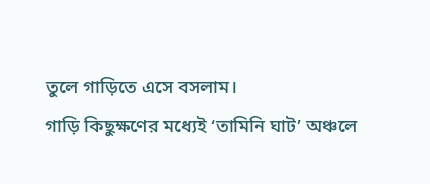তুলে গাড়িতে এসে বসলাম।
গাড়ি কিছুক্ষণের মধ্যেই ‘তামিনি ঘাট’ অঞ্চলে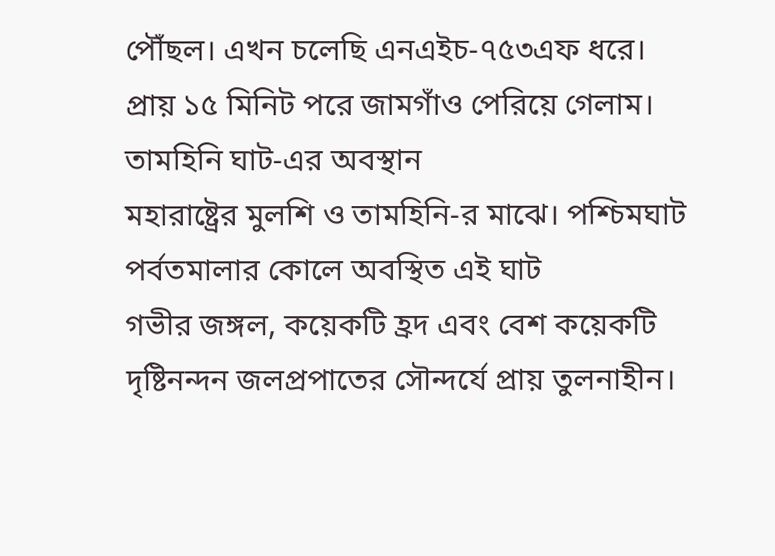পৌঁছল। এখন চলেছি এনএইচ-৭৫৩এফ ধরে।
প্রায় ১৫ মিনিট পরে জামগাঁও পেরিয়ে গেলাম।
তামহিনি ঘাট-এর অবস্থান
মহারাষ্ট্রের মুলশি ও তামহিনি-র মাঝে। পশ্চিমঘাট পর্বতমালার কোলে অবস্থিত এই ঘাট
গভীর জঙ্গল, কয়েকটি হ্রদ এবং বেশ কয়েকটি
দৃষ্টিনন্দন জলপ্রপাতের সৌন্দর্যে প্রায় তুলনাহীন।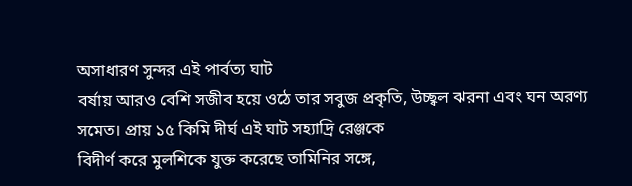অসাধারণ সুন্দর এই পার্বত্য ঘাট
বর্ষায় আরও বেশি সজীব হয়ে ওঠে তার সবুজ প্রকৃতি, উচ্ছ্বল ঝরনা এবং ঘন অরণ্য সমেত। প্রায় ১৫ কিমি দীর্ঘ এই ঘাট সহ্যাদ্রি রেঞ্জকে
বিদীর্ণ করে মুলশিকে যুক্ত করেছে তামিনির সঙ্গে,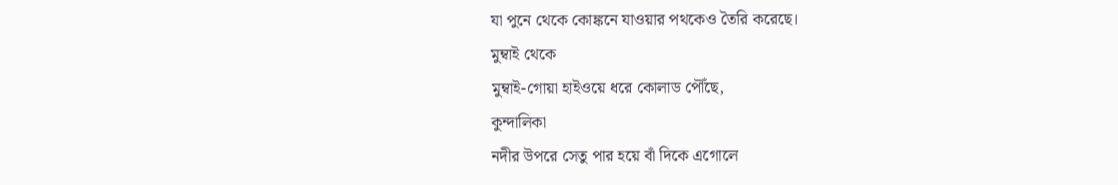যা পুনে থেকে কোঙ্কনে যাওয়ার পথকেও তৈরি করেছে।
মুম্বাই থেকে
মুম্বাই-গোয়া হাইওয়ে ধরে কোলাড পৌঁছে,
কুন্দালিকা
নদীর উপরে সেতু পার হয়ে বাঁ দিকে এগোলে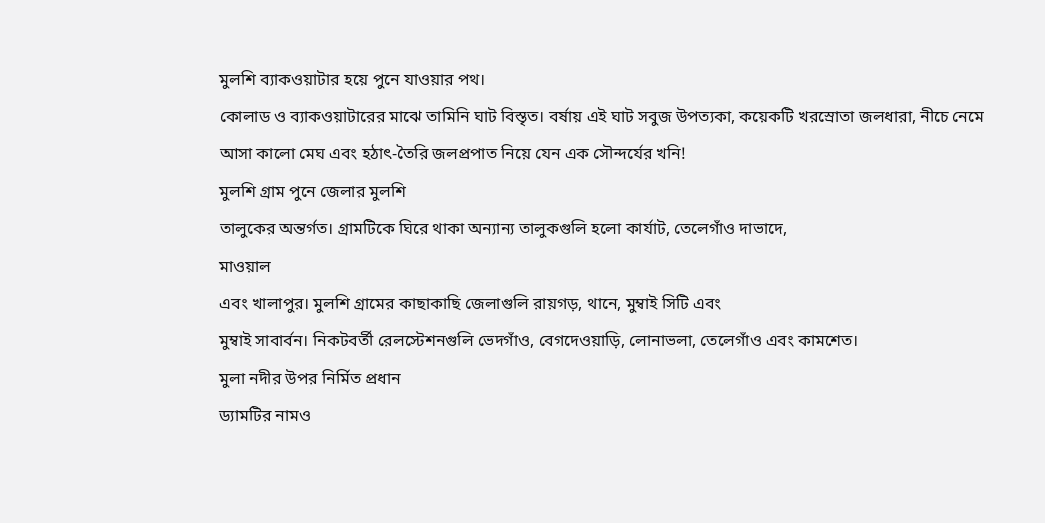মুলশি ব্যাকওয়াটার হয়ে পুনে যাওয়ার পথ।
কোলাড ও ব্যাকওয়াটারের মাঝে তামিনি ঘাট বিস্তৃত। বর্ষায় এই ঘাট সবুজ উপত্যকা, কয়েকটি খরস্রোতা জলধারা, নীচে নেমে আসা কালো মেঘ এবং হঠাৎ-তৈরি জলপ্রপাত নিয়ে যেন এক সৌন্দর্যের খনি!
মুলশি গ্রাম পুনে জেলার মুলশি
তালুকের অন্তর্গত। গ্রামটিকে ঘিরে থাকা অন্যান্য তালুকগুলি হলো কার্যাট, তেলেগাঁও দাভাদে,
মাওয়াল
এবং খালাপুর। মুলশি গ্রামের কাছাকাছি জেলাগুলি রায়গড়, থানে, মুম্বাই সিটি এবং
মুম্বাই সাবার্বন। নিকটবর্তী রেলস্টেশনগুলি ভেদগাঁও, বেগদেওয়াড়ি, লোনাভলা, তেলেগাঁও এবং কামশেত।
মুলা নদীর উপর নির্মিত প্রধান
ড্যামটির নামও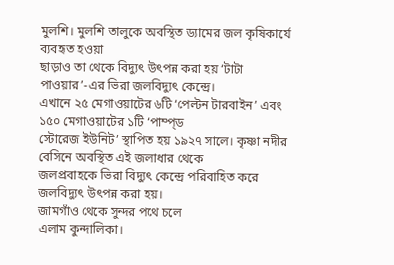মুলশি। মুলশি তালুকে অবস্থিত ড্যামের জল কৃষিকার্যে ব্যবহৃত হওয়া
ছাড়াও তা থেকে বিদ্যুৎ উৎপন্ন করা হয় ‘টাটা পাওয়ার’-এর ভিরা জলবিদ্যুৎ কেন্দ্রে।
এখানে ২৫ মেগাওয়াটের ৬টি ‘পেল্টন টারবাইন’ এবং ১৫০ মেগাওয়াটের ১টি ‘পাম্প্ড
স্টোরেজ ইউনিট’ স্থাপিত হয় ১৯২৭ সালে। কৃষ্ণা নদীর বেসিনে অবস্থিত এই জলাধার থেকে
জলপ্রবাহকে ভিরা বিদ্যুৎ কেন্দ্রে পরিবাহিত করে জলবিদ্যুৎ উৎপন্ন করা হয়।
জামগাঁও থেকে সুন্দর পথে চলে
এলাম কুন্দালিকা।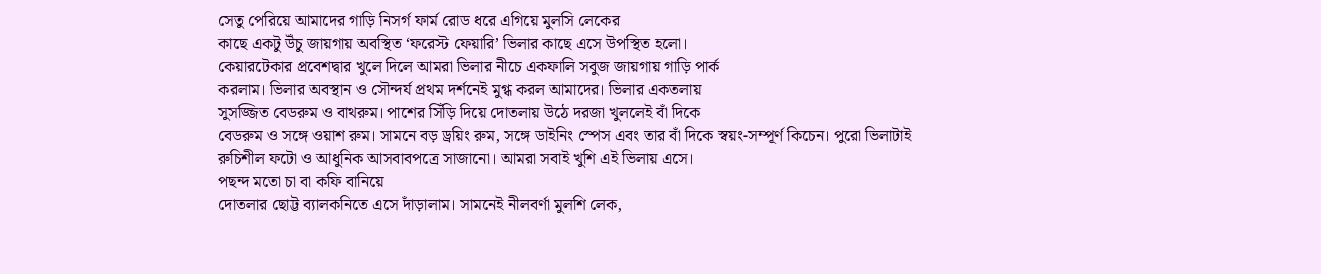সেতু পেরিয়ে আমাদের গাড়ি নিসর্গ ফার্ম রোড ধরে এগিয়ে মুলসি লেকের
কাছে একটু উঁচু জায়গায় অবস্থিত ‘ফরেস্ট ফেয়ারি’ ভিলার কাছে এসে উপস্থিত হলো।
কেয়ারটেকার প্রবেশদ্বার খুলে দিলে আমরা ভিলার নীচে একফালি সবুজ জায়গায় গাড়ি পার্ক
করলাম। ভিলার অবস্থান ও সৌন্দর্য প্রথম দর্শনেই মুগ্ধ করল আমাদের। ভিলার একতলায়
সুসজ্জিত বেডরুম ও বাথরুম। পাশের সিঁড়ি দিয়ে দোতলায় উঠে দরজা খুললেই বাঁ দিকে
বেডরুম ও সঙ্গে ওয়াশ রুম। সামনে বড় ড্রয়িং রুম, সঙ্গে ডাইনিং স্পেস এবং তার বাঁ দিকে স্বয়ং-সম্পূর্ণ কিচেন। পুরো ভিলাটাই
রুচিশীল ফটো ও আধুনিক আসবাবপত্রে সাজানো। আমরা সবাই খুশি এই ভিলায় এসে।
পছন্দ মতো চা বা কফি বানিয়ে
দোতলার ছোট্ট ব্যালকনিতে এসে দাঁড়ালাম। সামনেই নীলবর্ণা মুলশি লেক,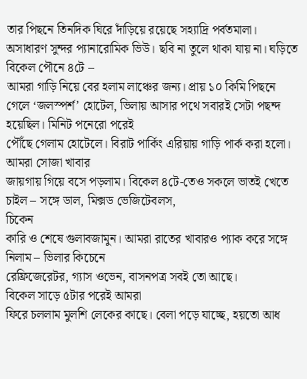তার পিছনে তিনদিক ঘিরে দাঁড়িয়ে রয়েছে সহ্যাদ্রি পর্বতমালা।
অসাধারণ সুন্দর প্যানারোমিক ভিউ। ছবি না তুলে থাকা যায় না। ঘড়িতে বিকেল পৌনে ৪টে –
আমরা গাড়ি নিয়ে বের হলাম লাঞ্চের জন্য। প্রায় ১০ কিমি পিছনে গেলে ‘জলস্পর্শ’ হোটেল, ভিলায় আসার পথে সবারই সেটা পছন্দ হয়েছিল। মিনিট পনেরো পরেই
পৌঁছে গেলাম হোটেলে। বিরাট পার্কিং এরিয়ায় গাড়ি পার্ক করা হলো। আমরা সোজা খাবার
জায়গায় গিয়ে বসে পড়লাম। বিকেল ৪টে-তেও সকলে ভাতই খেতে চাইল – সঙ্গে ডাল, মিক্সড ভেজিটেবলস,
চিকেন
কারি ও শেষে গুলাবজামুন। আমরা রাতের খাবারও প্যাক করে সঙ্গে নিলাম – ভিলার কিচেনে
রেফ্রিজেরেটর, গ্যাস ওভেন, বাসনপত্র সবই তো আছে।
বিকেল সাড়ে ৫টার পরেই আমরা
ফিরে চললাম মুলশি লেকের কাছে। বেলা পড়ে যাচ্ছে, হয়তো আধ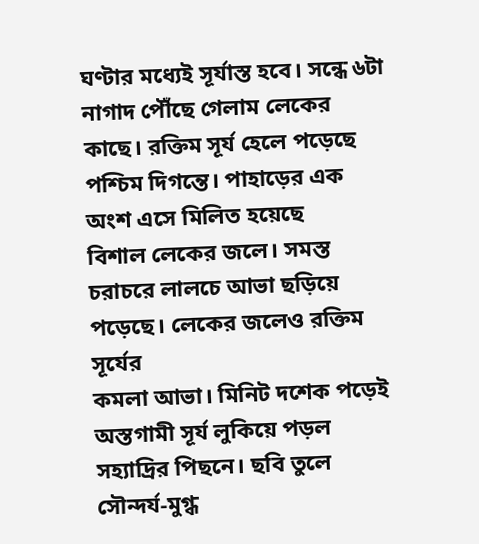ঘণ্টার মধ্যেই সূর্যাস্ত হবে। সন্ধে ৬টা নাগাদ পৌঁছে গেলাম লেকের
কাছে। রক্তিম সূর্য হেলে পড়েছে পশ্চিম দিগন্তে। পাহাড়ের এক অংশ এসে মিলিত হয়েছে
বিশাল লেকের জলে। সমস্ত চরাচরে লালচে আভা ছড়িয়ে পড়েছে। লেকের জলেও রক্তিম সূর্যের
কমলা আভা। মিনিট দশেক পড়েই অস্তগামী সূর্য লুকিয়ে পড়ল সহ্যাদ্রির পিছনে। ছবি তুলে
সৌন্দর্য-মুগ্ধ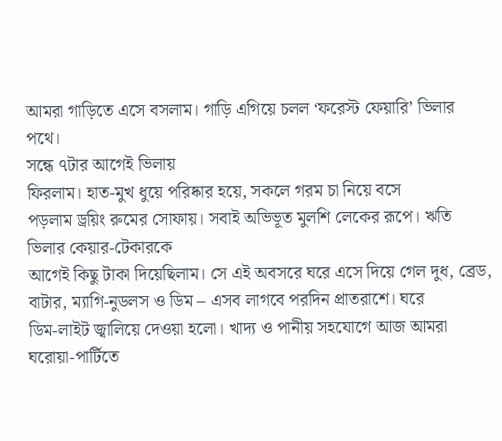আমরা গাড়িতে এসে বসলাম। গাড়ি এগিয়ে চলল ‘ফরেস্ট ফেয়ারি’ ভিলার পথে।
সন্ধে ৭টার আগেই ভিলায়
ফিরলাম। হাত-মুখ ধুয়ে পরিষ্কার হয়ে, সকলে গরম চা নিয়ে বসে
পড়লাম ড্রয়িং রুমের সোফায়। সবাই অভিভূত মুলশি লেকের রূপে। ঋতি ভিলার কেয়ার-টেকারকে
আগেই কিছু টাকা দিয়েছিলাম। সে এই অবসরে ঘরে এসে দিয়ে গেল দুধ, ব্রেড, বাটার, ম্যাগি-নুডলস ও ডিম – এসব লাগবে পরদিন প্রাতরাশে। ঘরে
ডিম-লাইট জ্বালিয়ে দেওয়া হলো। খাদ্য ও পানীয় সহযোগে আজ আমরা ঘরোয়া-পার্টিতে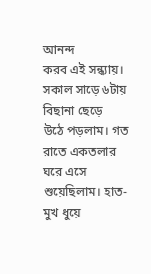আনন্দ
করব এই সন্ধ্যায়।
সকাল সাড়ে ৬টায় বিছানা ছেড়ে
উঠে পড়লাম। গত রাতে একতলার ঘরে এসে শুয়েছিলাম। হাত-মুখ ধুয়ে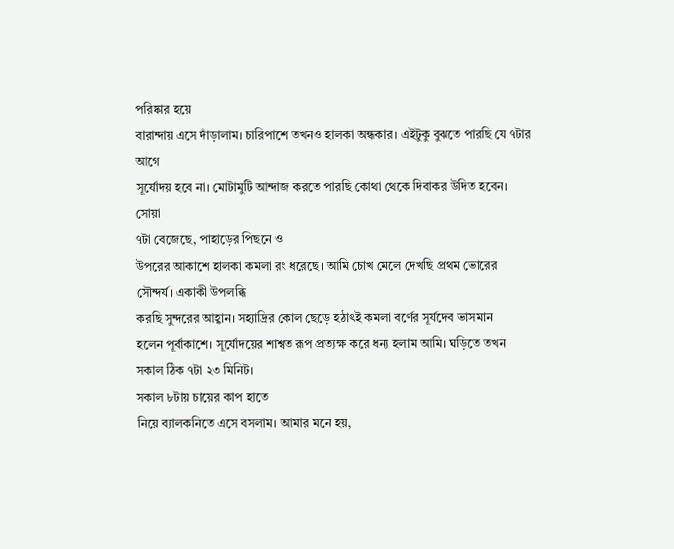পরিষ্কার হয়ে
বারান্দায় এসে দাঁড়ালাম। চারিপাশে তখনও হালকা অন্ধকার। এইটুকু বুঝতে পারছি যে ৭টার আগে
সূর্যোদয় হবে না। মোটামুটি আন্দাজ করতে পারছি কোথা থেকে দিবাকর উদিত হবেন। সোয়া
৭টা বেজেছে, পাহাড়ের পিছনে ও
উপরের আকাশে হালকা কমলা রং ধরেছে। আমি চোখ মেলে দেখছি প্রথম ভোরের সৌন্দর্য। একাকী উপলব্ধি
করছি সুন্দরের আহ্বান। সহ্যাদ্রির কোল ছেড়ে হঠাৎই কমলা বর্ণের সূর্যদেব ভাসমান
হলেন পূর্বাকাশে। সূর্যোদয়ের শাশ্বত রূপ প্রত্যক্ষ করে ধন্য হলাম আমি। ঘড়িতে তখন
সকাল ঠিক ৭টা ২৩ মিনিট।
সকাল ৮টায় চায়ের কাপ হাতে
নিয়ে ব্যালকনিতে এসে বসলাম। আমার মনে হয়,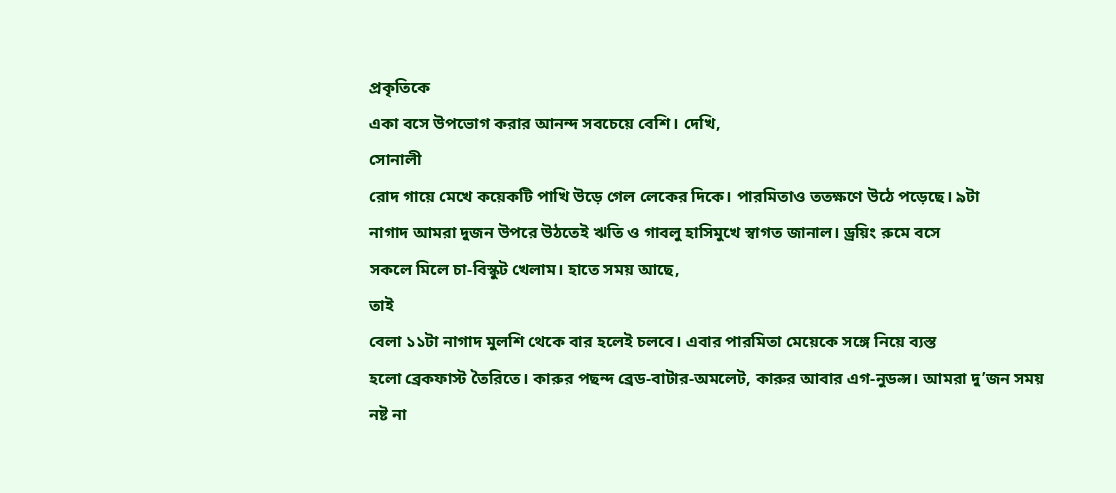প্রকৃতিকে
একা বসে উপভোগ করার আনন্দ সবচেয়ে বেশি। দেখি,
সোনালী
রোদ গায়ে মেখে কয়েকটি পাখি উড়ে গেল লেকের দিকে। পারমিতাও ততক্ষণে উঠে পড়েছে। ৯টা
নাগাদ আমরা দুজন উপরে উঠতেই ঋতি ও গাবলু হাসিমুখে স্বাগত জানাল। ড্রয়িং রুমে বসে
সকলে মিলে চা-বিস্কুট খেলাম। হাতে সময় আছে,
তাই
বেলা ১১টা নাগাদ মুলশি থেকে বার হলেই চলবে। এবার পারমিতা মেয়েকে সঙ্গে নিয়ে ব্যস্ত
হলো ব্রেকফাস্ট তৈরিতে। কারুর পছন্দ ব্রেড-বাটার-অমলেট, কারুর আবার এগ-নুডল্স। আমরা দু’জন সময়
নষ্ট না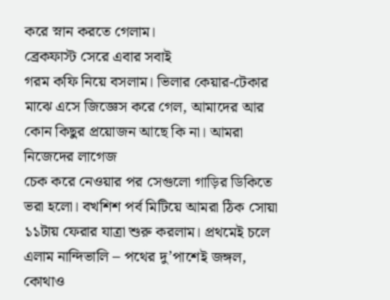করে স্নান করতে গেলাম।
ব্রেকফাস্ট সেরে এবার সবাই
গরম কফি নিয়ে বসলাম। ভিলার কেয়ার-টেকার মাঝে এসে জিজ্ঞেস করে গেল, আমাদের আর কোন কিছুর প্রয়োজন আছে কি না। আমরা নিজেদের লাগেজ
চেক করে নেওয়ার পর সেগুলো গাড়ির ডিকিতে ভরা হলো। বখশিশ পর্ব মিটিয়ে আমরা ঠিক সোয়া
১১টায় ফেরার যাত্রা শুরু করলাম। প্রথমেই চলে এলাম নান্দিভালি – পথের দু’পাশেই জঙ্গল, কোথাও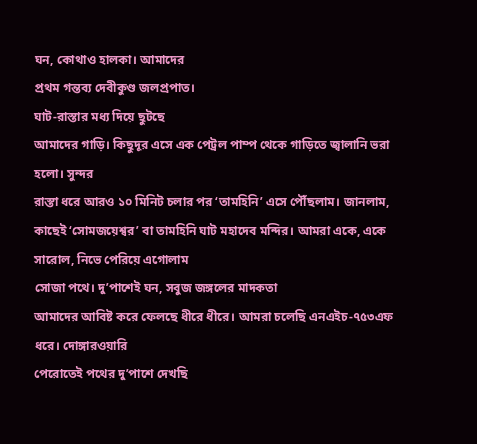ঘন, কোথাও হালকা। আমাদের
প্রথম গন্তব্য দেবীকুণ্ড জলপ্রপাত।
ঘাট-রাস্তার মধ্য দিয়ে ছুটছে
আমাদের গাড়ি। কিছুদূর এসে এক পেট্রল পাম্প থেকে গাড়িতে জ্বালানি ভরা হলো। সুন্দর
রাস্তা ধরে আরও ১০ মিনিট চলার পর ‘তামহিনি’ এসে পৌঁছলাম। জানলাম, কাছেই ‘সোমজয়েশ্বর’ বা তামহিনি ঘাট মহাদেব মন্দির। আমরা একে, একে সারোল, নিভে পেরিয়ে এগোলাম
সোজা পথে। দু’পাশেই ঘন, সবুজ জঙ্গলের মাদকতা
আমাদের আবিষ্ট করে ফেলছে ধীরে ধীরে। আমরা চলেছি এনএইচ-৭৫৩এফ ধরে। দোঙ্গারওয়ারি
পেরোতেই পথের দু’পাশে দেখছি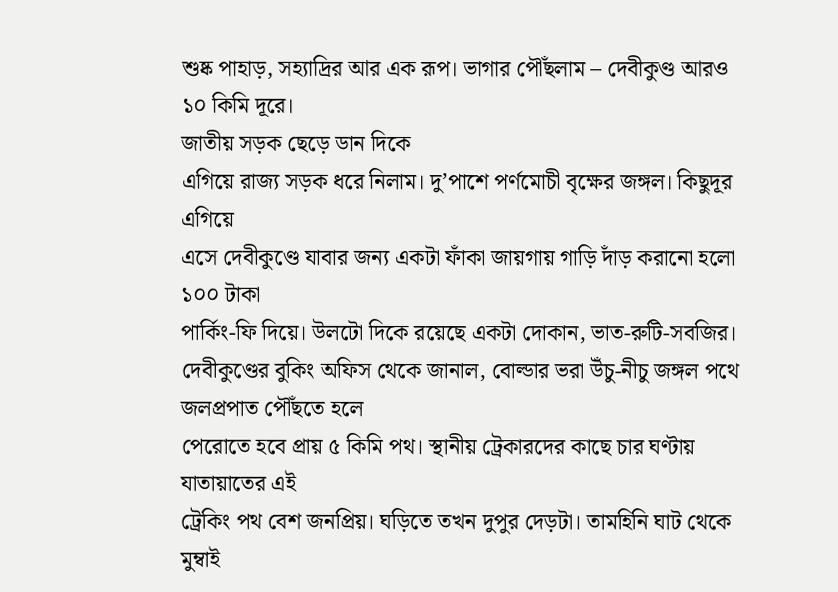শুষ্ক পাহাড়, সহ্যাদ্রির আর এক রূপ। ভাগার পৌঁছলাম – দেবীকুণ্ড আরও ১০ কিমি দূরে।
জাতীয় সড়ক ছেড়ে ডান দিকে
এগিয়ে রাজ্য সড়ক ধরে নিলাম। দু’পাশে পর্ণমোচী বৃক্ষের জঙ্গল। কিছুদূর এগিয়ে
এসে দেবীকুণ্ডে যাবার জন্য একটা ফাঁকা জায়গায় গাড়ি দাঁড় করানো হলো ১০০ টাকা
পার্কিং-ফি দিয়ে। উলটো দিকে রয়েছে একটা দোকান, ভাত-রুটি-সবজির। দেবীকুণ্ডের বুকিং অফিস থেকে জানাল, বোল্ডার ভরা উঁচু-নীচু জঙ্গল পথে জলপ্রপাত পৌঁছতে হলে
পেরোতে হবে প্রায় ৫ কিমি পথ। স্থানীয় ট্রেকারদের কাছে চার ঘণ্টায় যাতায়াতের এই
ট্রেকিং পথ বেশ জনপ্রিয়। ঘড়িতে তখন দুপুর দেড়টা। তামহিনি ঘাট থেকে মুম্বাই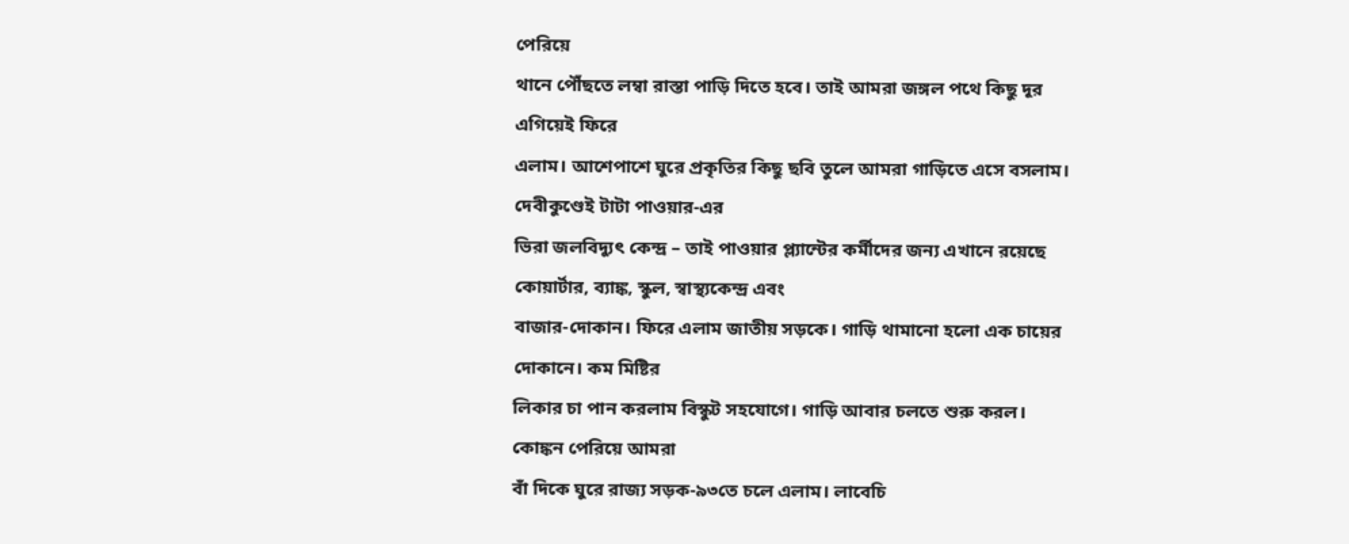পেরিয়ে
থানে পৌঁছতে লম্বা রাস্তা পাড়ি দিতে হবে। তাই আমরা জঙ্গল পথে কিছু দূর এগিয়েই ফিরে
এলাম। আশেপাশে ঘুরে প্রকৃতির কিছু ছবি তুলে আমরা গাড়িতে এসে বসলাম।
দেবীকুণ্ডেই টাটা পাওয়ার-এর
ভিরা জলবিদ্যুৎ কেন্দ্র – তাই পাওয়ার প্ল্যান্টের কর্মীদের জন্য এখানে রয়েছে
কোয়ার্টার, ব্যাঙ্ক, স্কুল, স্বাস্থ্যকেন্দ্র এবং
বাজার-দোকান। ফিরে এলাম জাতীয় সড়কে। গাড়ি থামানো হলো এক চায়ের দোকানে। কম মিষ্টির
লিকার চা পান করলাম বিস্কুট সহযোগে। গাড়ি আবার চলতে শুরু করল। কোঙ্কন পেরিয়ে আমরা
বাঁ দিকে ঘুরে রাজ্য সড়ক-৯৩তে চলে এলাম। লাবেচি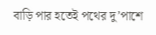বাড়ি পার হতেই পথের দু’পাশে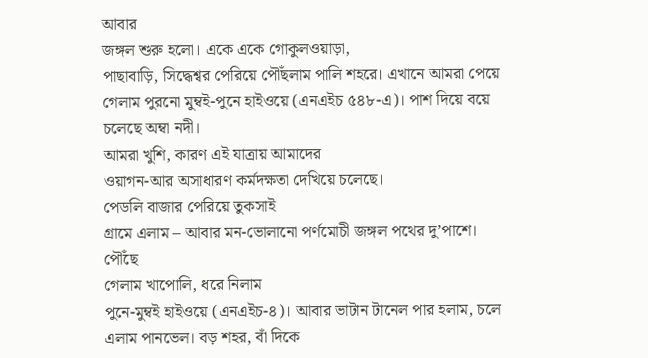আবার
জঙ্গল শুরু হলো। একে একে গোকুলওয়াড়া,
পাছাবাড়ি, সিদ্ধেশ্বর পেরিয়ে পৌঁছলাম পালি শহরে। এখানে আমরা পেয়ে
গেলাম পুরনো মুম্বই-পুনে হাইওয়ে (এনএইচ ৫৪৮-এ)। পাশ দিয়ে বয়ে চলেছে অম্বা নদী।
আমরা খুশি, কারণ এই যাত্রায় আমাদের
ওয়াগন-আর অসাধারণ কর্মদক্ষতা দেখিয়ে চলেছে।
পেডলি বাজার পেরিয়ে তুকসাই
গ্রামে এলাম – আবার মন-ভোলানো পর্ণমোচী জঙ্গল পথের দু’পাশে। পৌঁছে
গেলাম খাপোলি, ধরে নিলাম
পুনে-মুম্বই হাইওয়ে (এনএইচ-৪)। আবার ভাটান টানেল পার হলাম, চলে এলাম পানভেল। বড় শহর, বাঁ দিকে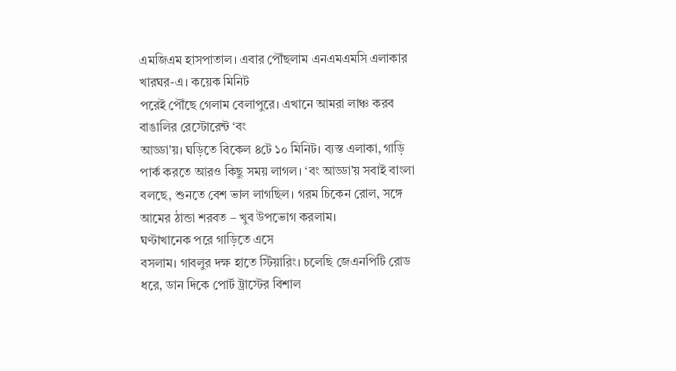এমজিএম হাসপাতাল। এবার পৌঁছলাম এনএমএমসি এলাকার খারঘর-এ। কয়েক মিনিট
পরেই পৌঁছে গেলাম বেলাপুরে। এখানে আমরা লাঞ্চ করব বাঙালির রেস্টোরেন্ট ‘বং
আড্ডা’য়। ঘড়িতে বিকেল ৪টে ১০ মিনিট। ব্যস্ত এলাকা, গাড়ি পার্ক করতে আরও কিছু সময় লাগল। ‘বং আড্ডা’য় সবাই বাংলা বলছে, শুনতে বেশ ভাল লাগছিল। গরম চিকেন রোল, সঙ্গে আমের ঠান্ডা শরবত – খুব উপভোগ করলাম।
ঘণ্টাখানেক পরে গাড়িতে এসে
বসলাম। গাবলুর দক্ষ হাতে স্টিয়ারিং। চলেছি জেএনপিটি রোড ধরে, ডান দিকে পোর্ট ট্রাস্টের বিশাল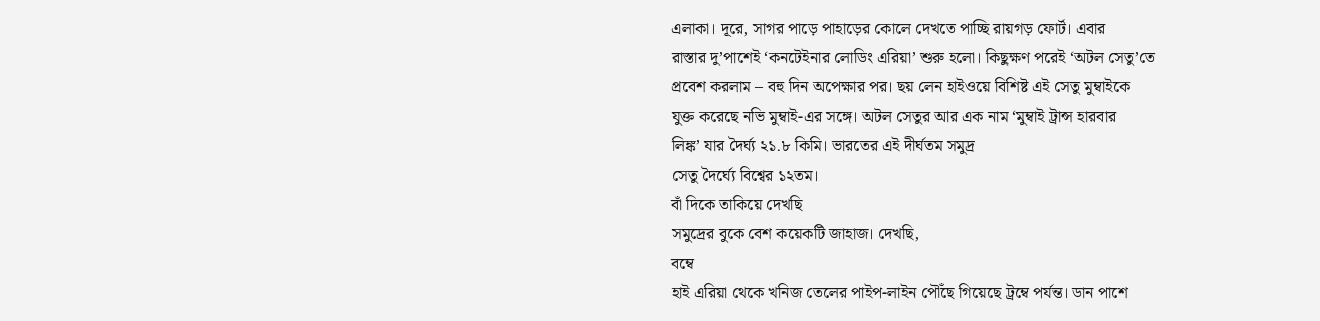এলাকা। দূরে, সাগর পাড়ে পাহাড়ের কোলে দেখতে পাচ্ছি রায়গড় ফোর্ট। এবার
রাস্তার দু’পাশেই ‘কনটেইনার লোডিং এরিয়া’ শুরু হলো। কিছুক্ষণ পরেই ‘অটল সেতু’তে
প্রবেশ করলাম – বহু দিন অপেক্ষার পর। ছয় লেন হাইওয়ে বিশিষ্ট এই সেতু মুম্বাইকে
যুক্ত করেছে নভি মুম্বাই-এর সঙ্গে। অটল সেতুর আর এক নাম ‘মুম্বাই ট্রান্স হারবার
লিঙ্ক’ যার দৈর্ঘ্য ২১.৮ কিমি। ভারতের এই দীর্ঘতম সমুদ্র
সেতু দৈর্ঘ্যে বিশ্বের ১২তম।
বাঁ দিকে তাকিয়ে দেখছি
সমুদ্রের বুকে বেশ কয়েকটি জাহাজ। দেখছি,
বম্বে
হাই এরিয়া থেকে খনিজ তেলের পাইপ-লাইন পৌঁছে গিয়েছে ট্রম্বে পর্যন্ত। ডান পাশে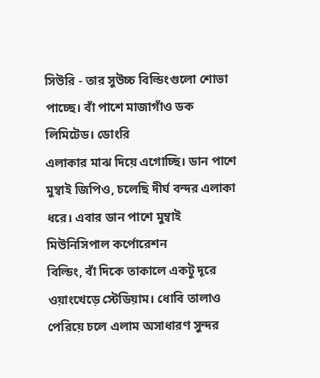সিউরি - তার সুউচ্চ বিল্ডিংগুলো শোভা পাচ্ছে। বাঁ পাশে মাজাগাঁও ডক লিমিটেড। ডোংরি
এলাকার মাঝ দিয়ে এগোচ্ছি। ডান পাশে মুম্বাই জিপিও, চলেছি দীর্ঘ বন্দর এলাকা ধরে। এবার ডান পাশে মুম্বাই মিউনিসিপাল কর্পোরেশন
বিল্ডিং, বাঁ দিকে তাকালে একটু দূরে
ওয়াংখেড়ে স্টেডিয়াম। ধোবি তালাও পেরিয়ে চলে এলাম অসাধারণ সুন্দর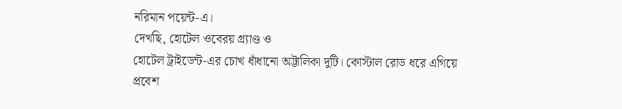নরিমান পয়েন্ট-এ।
দেখছি, হোটেল ওবেরয় গ্র্যাণ্ড ও
হোটেল ট্রাইডেন্ট-এর চোখ ধাঁধানো অট্টালিকা দুটি। কোস্টাল রোড ধরে এগিয়ে প্রবেশ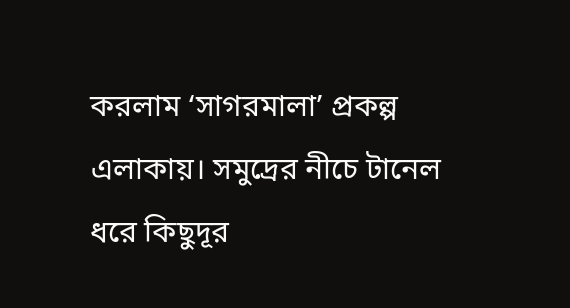করলাম ‘সাগরমালা’ প্রকল্প এলাকায়। সমুদ্রের নীচে টানেল ধরে কিছুদূর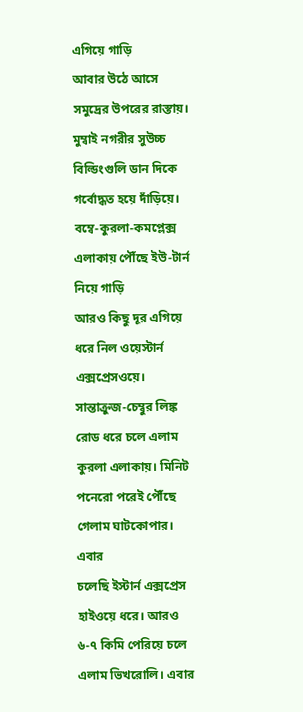এগিয়ে গাড়ি
আবার উঠে আসে সমুদ্রের উপরের রাস্তায়। মুম্বাই নগরীর সুউচ্চ বিল্ডিংগুলি ডান দিকে
গর্বোদ্ধত হয়ে দাঁড়িয়ে। বম্বে-কুরলা-কমপ্লেক্স এলাকায় পৌঁছে ইউ-টার্ন নিয়ে গাড়ি
আরও কিছু দূর এগিয়ে ধরে নিল ওয়েস্টার্ন এক্সপ্রেসওয়ে। সান্তাক্রুজ-চেম্বুর লিঙ্ক
রোড ধরে চলে এলাম কুরলা এলাকায়। মিনিট পনেরো পরেই পৌঁছে গেলাম ঘাটকোপার। এবার
চলেছি ইস্টার্ন এক্সপ্রেস হাইওয়ে ধরে। আরও ৬-৭ কিমি পেরিয়ে চলে এলাম ভিখরোলি। এবার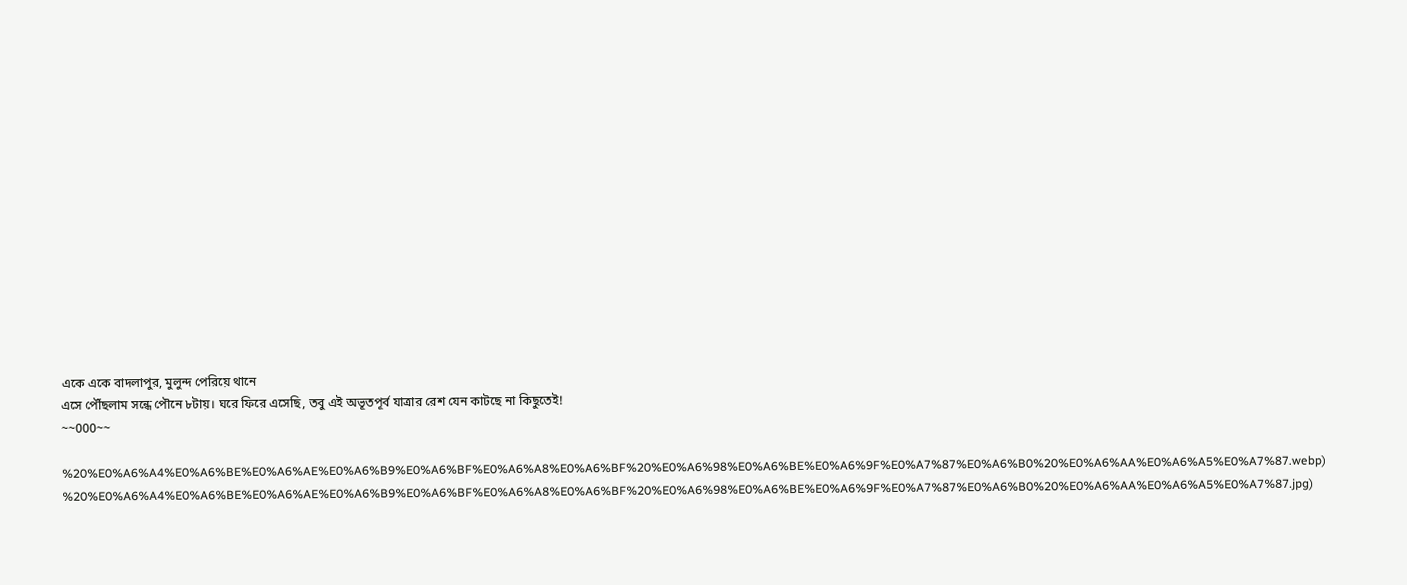একে একে বাদলাপুর, মুলুন্দ পেরিয়ে থানে
এসে পৌঁছলাম সন্ধে পৌনে ৮টায়। ঘরে ফিরে এসেছি, তবু এই অভূতপূর্ব যাত্রার রেশ যেন কাটছে না কিছুতেই!
~~000~~

%20%E0%A6%A4%E0%A6%BE%E0%A6%AE%E0%A6%B9%E0%A6%BF%E0%A6%A8%E0%A6%BF%20%E0%A6%98%E0%A6%BE%E0%A6%9F%E0%A7%87%E0%A6%B0%20%E0%A6%AA%E0%A6%A5%E0%A7%87.webp)
%20%E0%A6%A4%E0%A6%BE%E0%A6%AE%E0%A6%B9%E0%A6%BF%E0%A6%A8%E0%A6%BF%20%E0%A6%98%E0%A6%BE%E0%A6%9F%E0%A7%87%E0%A6%B0%20%E0%A6%AA%E0%A6%A5%E0%A7%87.jpg)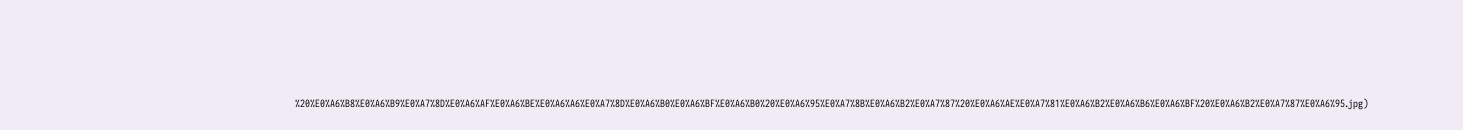%20%E0%A6%B8%E0%A6%B9%E0%A7%8D%E0%A6%AF%E0%A6%BE%E0%A6%A6%E0%A7%8D%E0%A6%B0%E0%A6%BF%E0%A6%B0%20%E0%A6%95%E0%A7%8B%E0%A6%B2%E0%A7%87%20%E0%A6%AE%E0%A7%81%E0%A6%B2%E0%A6%B6%E0%A6%BF%20%E0%A6%B2%E0%A7%87%E0%A6%95.jpg)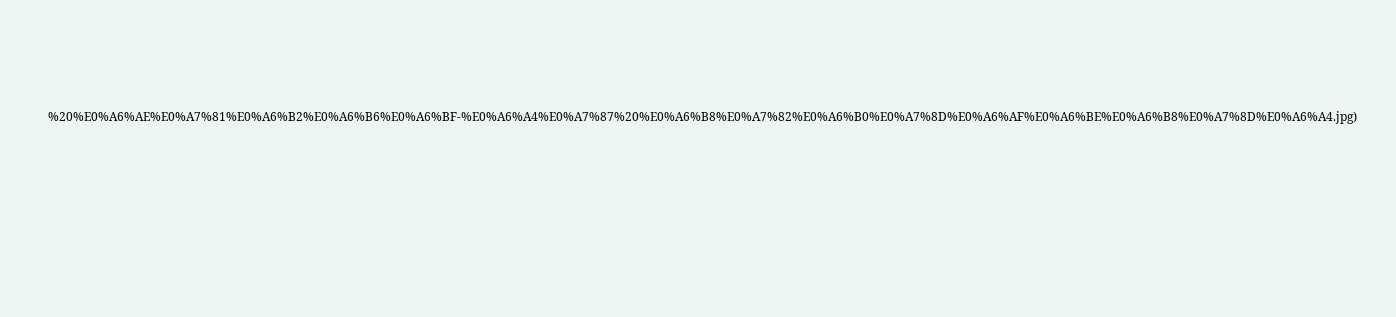%20%E0%A6%AE%E0%A7%81%E0%A6%B2%E0%A6%B6%E0%A6%BF-%E0%A6%A4%E0%A7%87%20%E0%A6%B8%E0%A7%82%E0%A6%B0%E0%A7%8D%E0%A6%AF%E0%A6%BE%E0%A6%B8%E0%A7%8D%E0%A6%A4.jpg)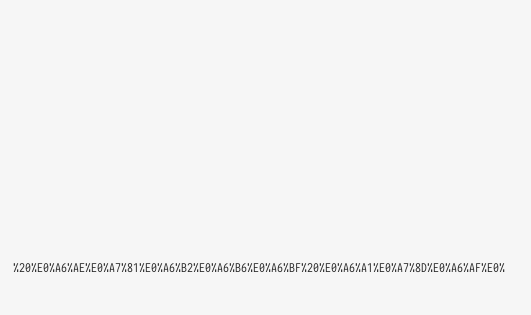%20%E0%A6%AE%E0%A7%81%E0%A6%B2%E0%A6%B6%E0%A6%BF%20%E0%A6%A1%E0%A7%8D%E0%A6%AF%E0%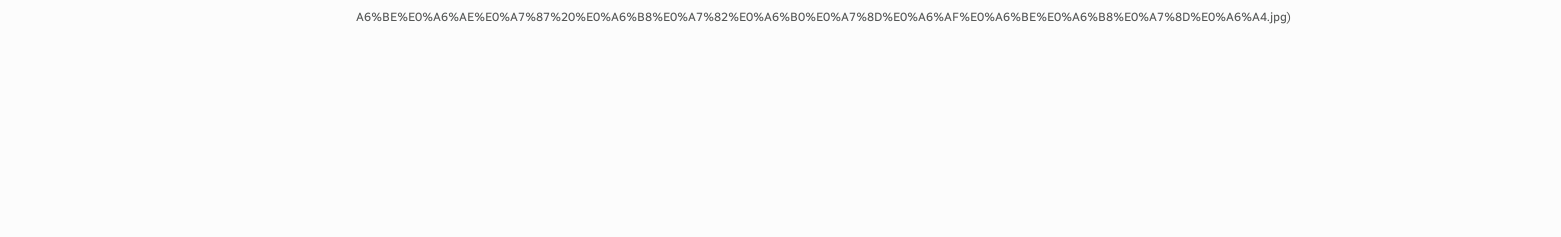A6%BE%E0%A6%AE%E0%A7%87%20%E0%A6%B8%E0%A7%82%E0%A6%B0%E0%A7%8D%E0%A6%AF%E0%A6%BE%E0%A6%B8%E0%A7%8D%E0%A6%A4.jpg)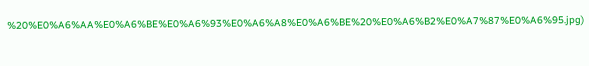%20%E0%A6%AA%E0%A6%BE%E0%A6%93%E0%A6%A8%E0%A6%BE%20%E0%A6%B2%E0%A7%87%E0%A6%95.jpg)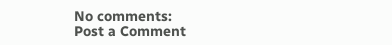No comments:
Post a Comment